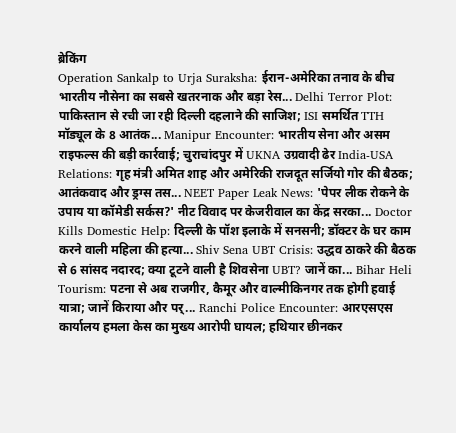ब्रेकिंग
Operation Sankalp to Urja Suraksha: ईरान-अमेरिका तनाव के बीच भारतीय नौसेना का सबसे खतरनाक और बड़ा रेस... Delhi Terror Plot: पाकिस्तान से रची जा रही दिल्ली दहलाने की साजिश; ISI समर्थित TTH मॉड्यूल के 8 आतंक... Manipur Encounter: भारतीय सेना और असम राइफल्स की बड़ी कार्रवाई; चुराचांदपुर में UKNA उग्रवादी ढेर India-USA Relations: गृह मंत्री अमित शाह और अमेरिकी राजदूत सर्जियो गोर की बैठक; आतंकवाद और ड्रग्स तस... NEET Paper Leak News: 'पेपर लीक रोकने के उपाय या कॉमेडी सर्कस?' नीट विवाद पर केजरीवाल का केंद्र सरका... Doctor Kills Domestic Help: दिल्ली के पॉश इलाके में सनसनी; डॉक्टर के घर काम करने वाली महिला की हत्या... Shiv Sena UBT Crisis: उद्धव ठाकरे की बैठक से 6 सांसद नदारद; क्या टूटने वाली है शिवसेना UBT? जानें का... Bihar Heli Tourism: पटना से अब राजगीर, कैमूर और वाल्मीकिनगर तक होगी हवाई यात्रा; जानें किराया और पर्... Ranchi Police Encounter: आरएसएस कार्यालय हमला केस का मुख्य आरोपी घायल; हथियार छीनकर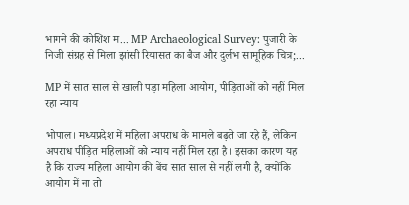भागने की कोशिश म... MP Archaeological Survey: पुजारी के निजी संग्रह से मिला झांसी रियासत का बैज और दुर्लभ सामूहिक चित्र;...

MP में सात साल से खाली पड़ा महिला आयोग, पीड़िताओं को नहीं मिल रहा न्याय

भोपाल। मध्यप्रदेश में महिला अपराध के मामले बढ़ते जा रहे हैं, लेकिन अपराध पीड़ित महिलाओं को न्याय नहीं मिल रहा है। इसका कारण यह है कि राज्य महिला आयोग की बेंच सात साल से नहीं लगी है, क्योंकि आयोग में ना तो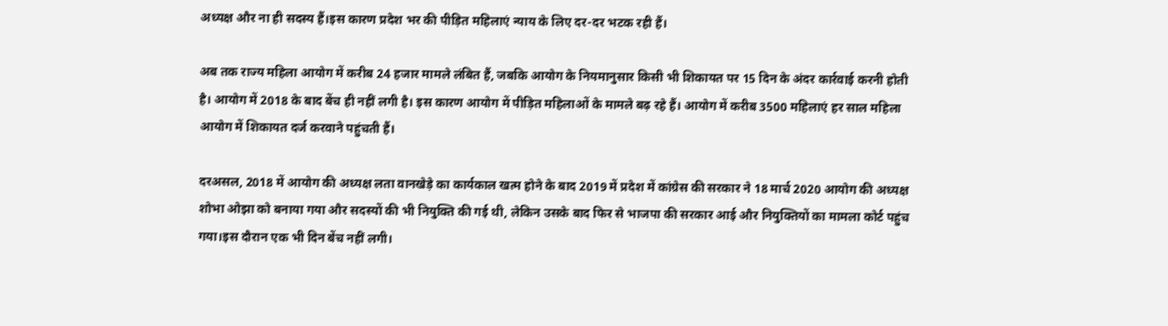अध्यक्ष और ना ही सदस्य हैं।इस कारण प्रदेश भर की पीड़ित महिलाएं न्याय के लिए दर-दर भटक रही हैं।

अब तक राज्य महिला आयोग में करीब 24 हजार मामले लंबित हैं, जबकि आयोग के नियमानुसार किसी भी शिकायत पर 15 दिन के अंदर कार्रवाई करनी होती है। आयोग में 2018 के बाद बेंच ही नहीं लगी है। इस कारण आयोग में पीड़ित महिलाओं के मामले बढ़ रहे हैं। आयोग में करीब 3500 महिलाएं हर साल महिला आयोग में शिकायत दर्ज करवाने पहुंचती हैं।

दरअसल, 2018 में आयोग की अध्यक्ष लता वानखेड़े का कार्यकाल खत्म होने के बाद 2019 में प्रदेश में कांग्रेस की सरकार ने 18 मार्च 2020 आयोग की अध्यक्ष शोभा ओझा को बनाया गया और सदस्यों की भी नियुक्ति की गई थी, लेकिन उसके बाद फिर से भाजपा की सरकार आई और नियुक्तियों का मामला कोर्ट पहुंच गया।इस दौरान एक भी दिन बेंच नहीं लगी।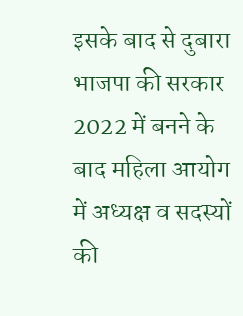इसके बाद से दुबारा भाजपा की सरकार 2022 में बनने के बाद महिला आयोग में अध्यक्ष व सदस्यों की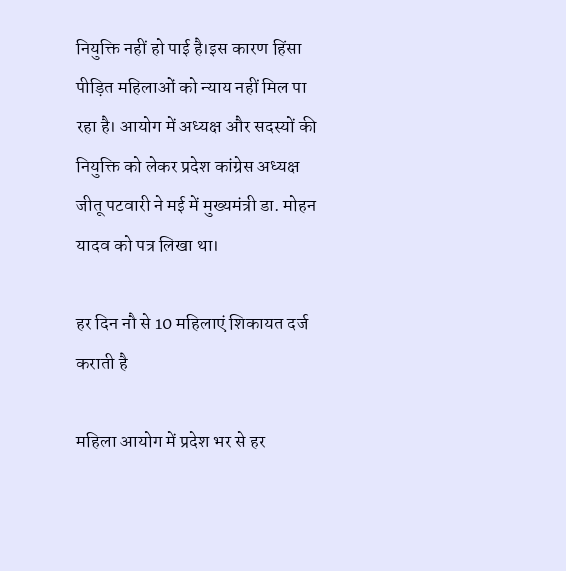नियुक्ति नहीं हो पाई है।इस कारण हिंसा पीड़ित महिलाओं को न्याय नहीं मिल पा रहा है। आयोग में अध्यक्ष और सदस्यों की नियुक्ति को लेकर प्रदेश कांग्रेस अध्यक्ष जीतू पटवारी ने मई में मुख्यमंत्री डा. मोहन यादव को पत्र लिखा था।

हर दिन नौ से 10 महिलाएं शिकायत दर्ज कराती है

महिला आयोग में प्रदेश भर से हर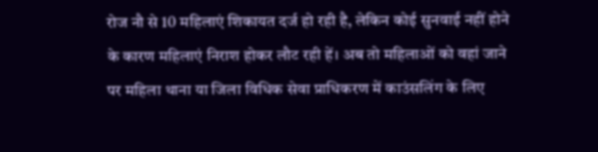रोज नौ से 10 महिलाएं शिकायत दर्ज हो रही है, लेकिन कोई सुनवाई नहीं होने के कारण महिलाएं निराश होकर लौट रही हें। अब तो महिलाओं को वहां जाने पर महिला थाना या जिला विधिक सेवा प्राधिकरण में काउंसलिंग के लिए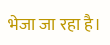भेजा जा रहा है।